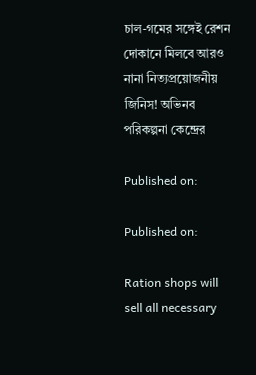চাল-গমের সঙ্গেই রেশন দোকানে মিলবে আরও নানা নিত্যপ্রয়োজনীয় জিনিস! অভিনব পরিকল্পনা কেন্দ্রের

Published on:

Published on:

Ration shops will sell all necessary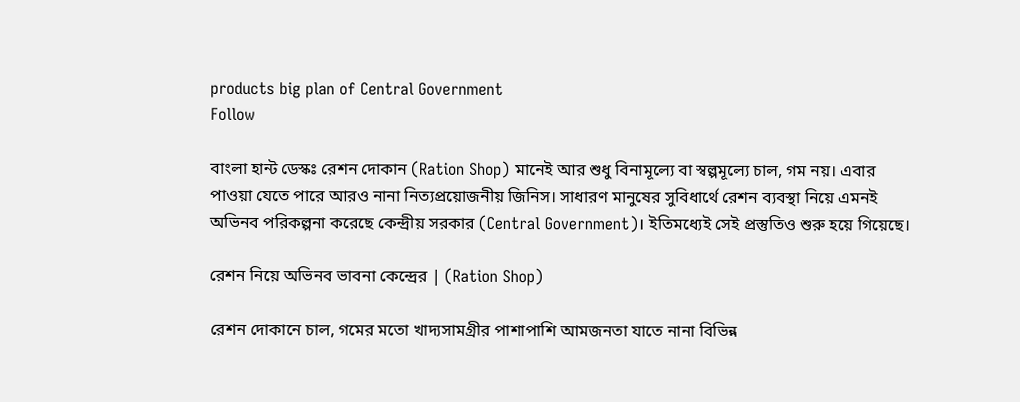products big plan of Central Government
Follow

বাংলা হান্ট ডেস্কঃ রেশন দোকান (Ration Shop) মানেই আর শুধু বিনামূল্যে বা স্বল্পমূল্যে চাল, গম নয়। এবার পাওয়া যেতে পারে আরও নানা নিত্যপ্রয়োজনীয় জিনিস। সাধারণ মানুষের সুবিধার্থে রেশন ব্যবস্থা নিয়ে এমনই অভিনব পরিকল্পনা করেছে কেন্দ্রীয় সরকার (Central Government)। ইতিমধ্যেই সেই প্রস্তুতিও শুরু হয়ে গিয়েছে।

রেশন নিয়ে অভিনব ভাবনা কেন্দ্রের | (Ration Shop)

রেশন দোকানে চাল, গমের মতো খাদ্যসামগ্রীর পাশাপাশি আমজনতা যাতে নানা বিভিন্ন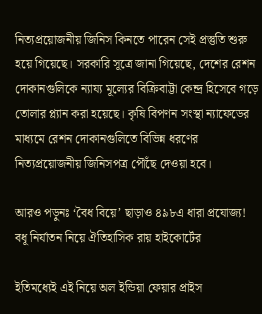নিত্যপ্রয়োজনীয় জিনিস কিনতে পারেন সেই প্রস্তুতি শুরু হয়ে গিয়েছে। সরকারি সূত্রে জানা গিয়েছে, দেশের রেশন দোকানগুলিকে ন্যায্য মূল্যের বিক্রিবাট্টা কেন্দ্র হিসেবে গড়ে তোলার প্ল্যান করা হয়েছে। কৃষি বিপণন সংস্থা ন্যাফেডের মাধ্যমে রেশন দোকানগুলিতে বিভিন্ন ধরণের নিত্যপ্রয়োজনীয় জিনিসপত্র পৌঁছে দেওয়া হবে।

আরও পড়ুনঃ ‘বৈধ বিয়ে’ ছাড়াও ৪৯৮এ ধারা প্রযোজ্য! বধূ নির্যাতন নিয়ে ঐতিহাসিক রায় হাইকোর্টের

ইতিমধ্যেই এই নিয়ে অল ইন্ডিয়া ফেয়ার প্রাইস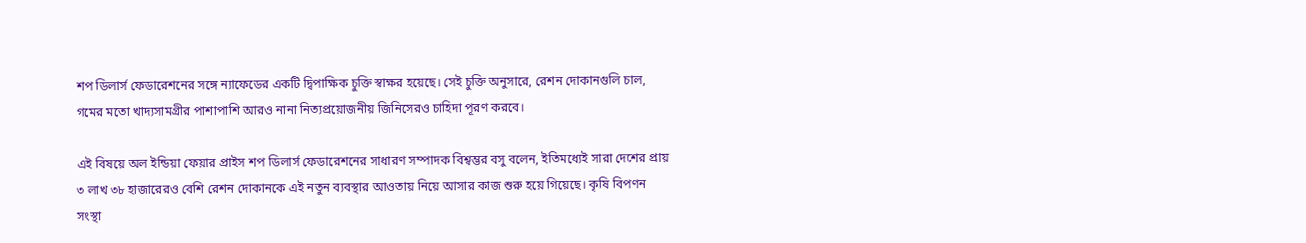শপ ডিলার্স ফেডারেশনের সঙ্গে ন্যাফেডের একটি দ্বিপাক্ষিক চুক্তি স্বাক্ষর হয়েছে। সেই চুক্তি অনুসারে, রেশন দোকানগুলি চাল, গমের মতো খাদ্যসামগ্রীর পাশাপাশি আরও নানা নিত্যপ্রয়োজনীয় জিনিসেরও চাহিদা পূরণ করবে।

এই বিষয়ে অল ইন্ডিয়া ফেয়ার প্রাইস শপ ডিলার্স ফেডারেশনের সাধারণ সম্পাদক বিশ্বম্ভর বসু বলেন, ইতিমধ্যেই সারা দেশের প্রায় ৩ লাখ ৩৮ হাজারেরও বেশি রেশন দোকানকে এই নতুন ব্যবস্থার আওতায় নিয়ে আসার কাজ শুরু হয়ে গিয়েছে। কৃষি বিপণন সংস্থা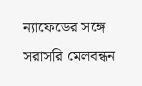ন্যাফেডের সঙ্গে সরাসরি মেলবন্ধন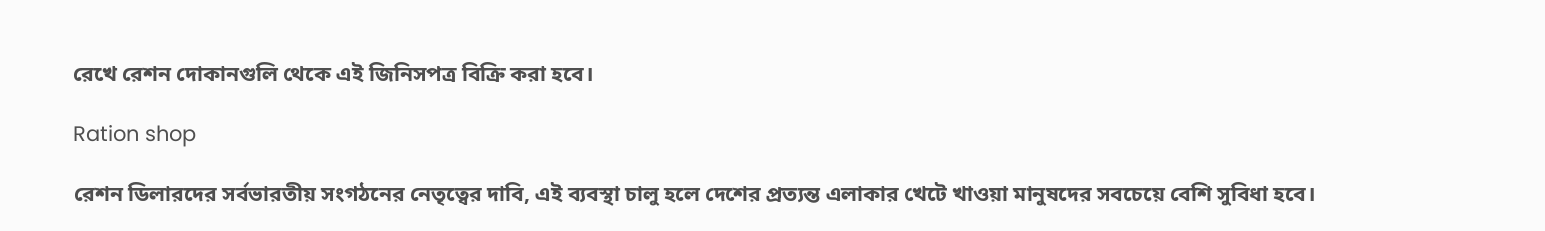রেখে রেশন দোকানগুলি থেকে এই জিনিসপত্র বিক্রি করা হবে।

Ration shop

রেশন ডিলারদের সর্বভারতীয় সংগঠনের নেতৃত্বের দাবি, এই ব্যবস্থা চালু হলে দেশের প্রত্যন্ত এলাকার খেটে খাওয়া মানুষদের সবচেয়ে বেশি সুবিধা হবে।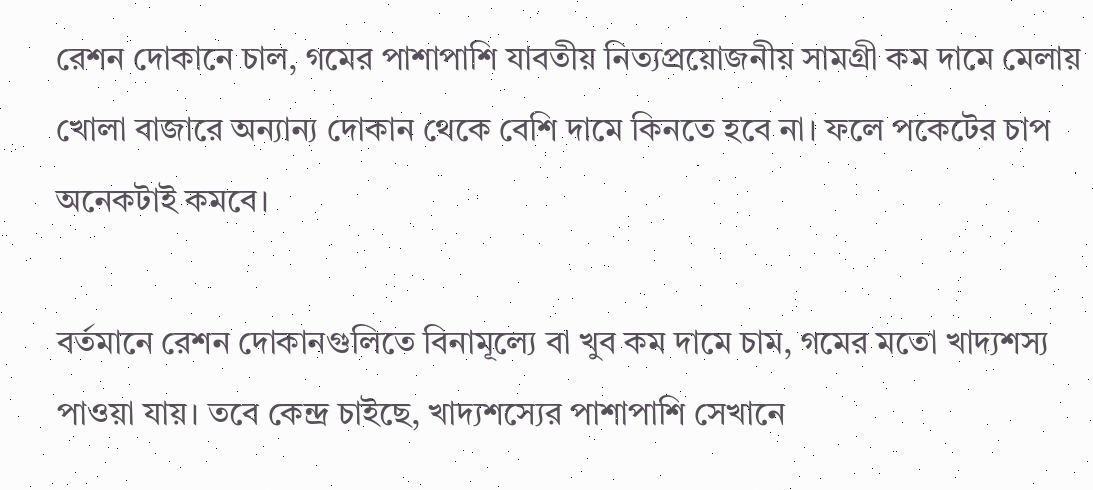রেশন দোকানে চাল, গমের পাশাপাশি যাবতীয় নিত্যপ্রয়োজনীয় সামগ্রী কম দামে মেলায় খোলা বাজারে অন্যান্য দোকান থেকে বেশি দামে কিনতে হবে না। ফলে পকেটের চাপ অনেকটাই কমবে।

বর্তমানে রেশন দোকানগুলিতে বিনামূল্যে বা খুব কম দামে চাম, গমের মতো খাদ্যশস্য পাওয়া যায়। তবে কেন্দ্র চাইছে, খাদ্যশস্যের পাশাপাশি সেখানে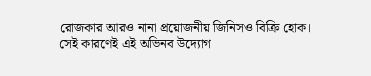রোজকার আরও নানা প্রয়োজনীয় জিনিসও বিক্রি হোক। সেই কারণেই এই অভিনব উদ্যোগ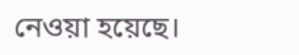নেওয়া হয়েছে।